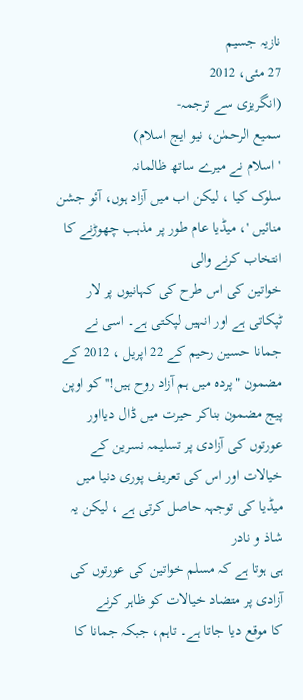نازیہ جسیم
27 مئی، 2012
(انگریزی سے ترجمہ‑
سمیع الرحمٰن، نیو ایج اسلام)
'اسلام نے میرے ساتھ ظالمانہ
سلوک کیا ، لیکن اب میں آزاد ہوں، آئو جشن منائیں '، میڈیا عام طور پر مذہب چھوڑنے کا انتخاب کرنے والی
خواتین کی اس طرح کی کہانیوں پر لار ٹپکاتی ہے اور انہیں لپکتی ہے۔ اسی نے جمانا حسین رحیم کے 22 اپریل ، 2012 کے مضمون "پردہ میں ہم آزاد روح ہیں!'' کو اوپن پیج مضمون بناکر حیرت میں ڈال دیااور عورتوں کی آزادی پر تسلیمہ نسرین کے خیالات اور اس کی تعریف پوری دنیا میں میڈیا کی توجہہ حاصل کرتی ہے ، لیکن یہ شاذ و نادر
ہی ہوتا ہے کہ مسلم خواتین کی عورتوں کی آزادی پر متضاد خیالات کو ظاہر کرنے
کا موقع دیا جاتا ہے۔ تاہم، جبکہ جمانا کا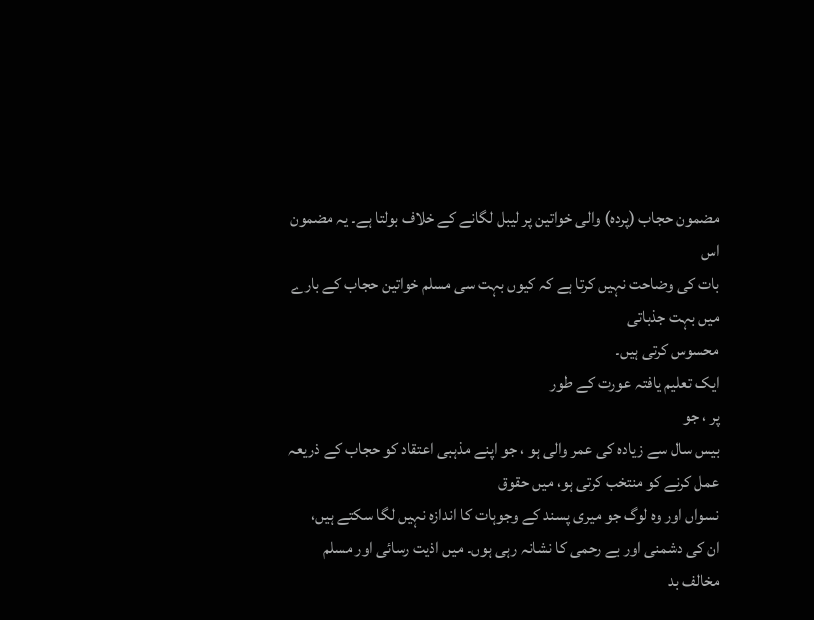مضمون حجاب (پردہ) والی خواتین پر لیبل لگانے کے خلاف بولتا ہے۔ یہ مضمون اس
بات کی وضاحت نہیں کرتا ہے کہ کیوں بہت سی مسلم خواتین حجاب کے بارے میں بہت جذباتی
محسوس کرتی ہیں۔
ایک تعلیم یافتہ عورت کے طور
پر ، جو
بیس سال سے زیادہ کی عمر والی ہو ، جو اپنے مذہبی اعتقاد کو حجاب کے ذریعہ
عمل کرنے کو منتخب کرتی ہو، میں حقوق
نسواں اور وہ لوگ جو میری پسند کے وجوہات کا اندازہ نہیں لگا سکتے ہیں،
ان کی دشمنی اور بے رحمی کا نشانہ رہی ہوں۔ میں اذیت رسائی اور مسلم مخالف بد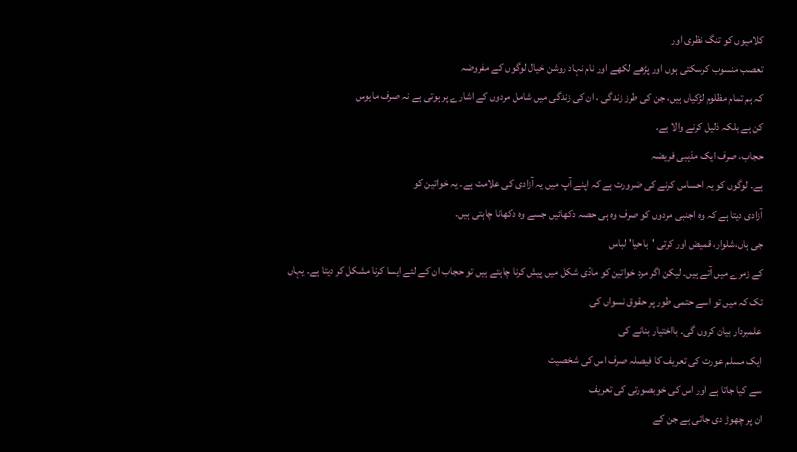کلامیوں کو تنگ نظری اور
تعصب منسوب کرسکتی ہوں اور پڑھے لکھے اور نام نہاد روشن خیال لوگوں کے مفروضہ
کہ ہم تمام مظلوم لڑکیاں ہیں، جن کی طرز زندگی ، ان کی زندگی میں شامل مردوں کے اشارے پر ہوتی ہے نہ صرف مایوس
کن ہے بلکہ ذلیل کرنے والا ہے۔
حجاب، صرف ایک مذہبی فریضہ
ہے۔ لوگوں کو یہ احساس کرنے کی ضرورت ہے کہ اپنے آپ میں یہ آزادی کی علامت ہے۔ یہ خواتین کو
آزادی دیتا ہے کہ وہ اجنبی مردوں کو صرف وہ ہی حصہ دکھائیں جسے وہ دکھانا چاہتی ہیں۔
جی ہاں،شلوار، قمیض اور کرتی 'باحیا' لباس
کے زمرے میں آتے ہیں۔ لیکن اگر مرد خواتین کو مادّی شکل میں پیش کرنا چاہتے ہیں تو حجاب ان کے لئے ایسا کرنا مشکل کر دیتا ہے۔ یہاں
تک کہ میں تو اسے حتمی طور پر حقوق نسواں کی
علمبردار بیان کروں گی۔ بااختیار بنانے کی
ایک مسلم عورت کی تعریف کا فیصلہ صرف اس کی شخصیت
سے کیا جاتا ہے اور اس کی خوبصورتی کی تعریف
ان پر چھوڑ دی جاتی ہے جن کے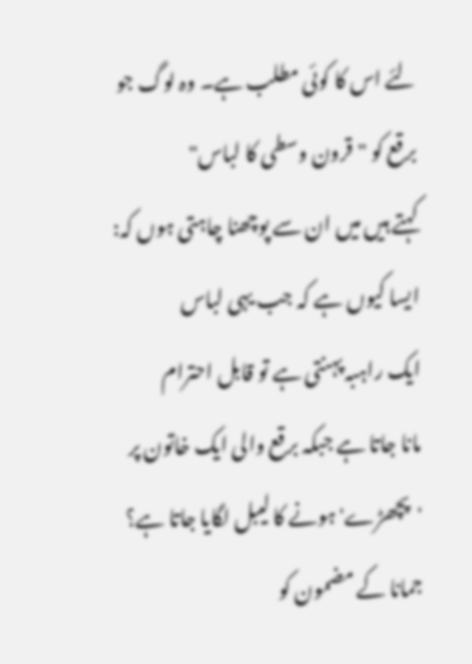لئے اس کا کوئی مطلب ہے۔ وہ لوگ جو برقع کو "قرون وسطی کا لباس"
کہتے ہیں میں ان سے پوچھنا چاہتی ہوں کہ: ایسا کیوں ہے کہ جب یہی لباس
ایک راہبہ پہنتی ہے تو قابل احترام
مانا جاتا ہے جبکہ برقع والی ایک خاتون پر 'پچھڑے' ہونے کا لیبل لگایا جاتا ہے؟
جمانا کے مضمون کو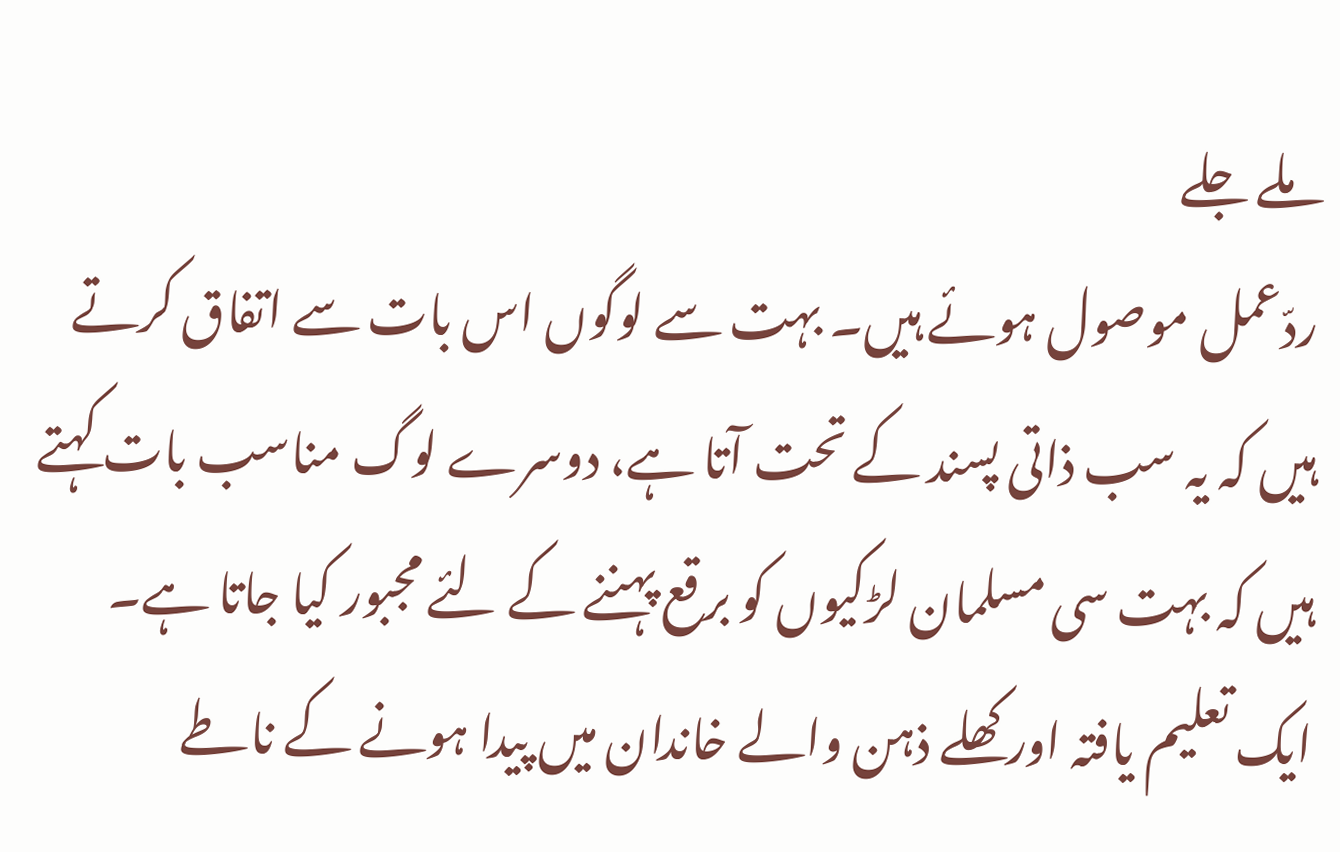ملے جلے
ردّعمل موصول ہوئے ہیں۔ بہت سے لوگوں اس بات سے اتفاق کرتے ہیں کہ یہ سب ذاتی پسند کے تحت آتا ہے، دوسرے لوگ مناسب بات کہتے ہیں کہ بہت سی مسلمان لڑکیوں کو برقع پہننے کے لئے مجبور کیا جاتا ہے۔ ایک تعلیم یافتہ اور کھلے ذہن والے خاندان میں پیدا ہونے کے ناطے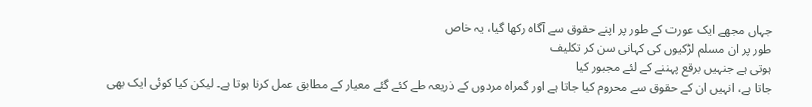جہاں مجھے ایک عورت کے طور پر اپنے حقوق سے آگاہ رکھا گیا، یہ خاص
طور پر ان مسلم لڑکیوں کی کہانی سن کر تکلیف
ہوتی ہے جنہیں برقع پہننے کے لئے مجبور کیا
جاتا ہے، انہیں ان کے حقوق سے محروم کیا جاتا ہے اور گمراہ مردوں کے ذریعہ طے کئے گئے معیار کے مطابق عمل کرنا ہوتا ہے۔ لیکن کیا کوئی ایک بھی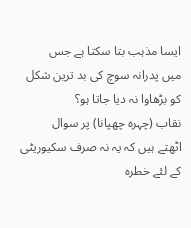ایسا مذہب بتا سکتا ہے جس
میں پدرانہ سوچ کی بد ترین شکل کو بڑھاوا نہ دیا جاتا ہو؟
نقاب (چہرہ چھپانا) پر سوال
اٹھتے ہیں کہ یہ نہ صرف سکیوریٹی کے لئے خطرہ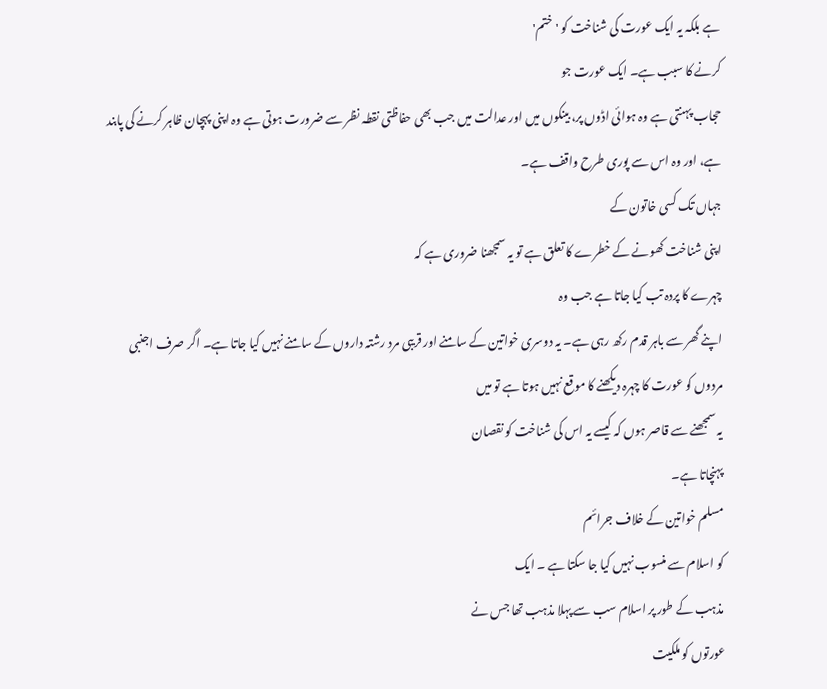ہے بلکہ یہ ایک عورت کی شناخت کو 'ختم'
کرنے کا سبب ہے۔ ایک عورت جو
حجاب پہنتی ہے وہ ہوائی اڈوں پر، بینکوں میں اور عدالت میں جب بھی حفاظتی نقطہ نظر سے ضرورت ہوتی ہے وہ اپنی پہچان ظاہر کرنے کی پابند
ہے، اور وہ اس سے پوری طرح واقف ہے۔
جہاں تک کسی خاتون کے
اپنی شناخت کھونے کے خطرے کا تعلق ہے تو یہ سمجھنا ضروری ہے کہ
چہرے کا پردہ تب کیا جاتا ہے جب وہ
اپنے گھر سے باہر قدم رکھ رہی ہے۔ یہ دوسری خواتین کے سامنے اور قریبی مرد رشتہ داروں کے سامنے نہیں کیا جاتا ہے۔ اگر صرف اجنبی
مردوں کو عورت کا چہرہ دیکھنے کا موقع نہیں ہوتا ہے تو میں
یہ سمجھنے سے قاصر ہوں کہ کیسے یہ اس کی شناخت کو نقصان
پہنچاتا ہے۔
مسلم خواتین کے خلاف جرائم
کو اسلام سے منسوب نہیں کیا جا سکتا ہے ۔ ایک
مذہب کے طور پر اسلام سب سے پہلا مذہب تھا جس نے
عورتوں کو ملکیت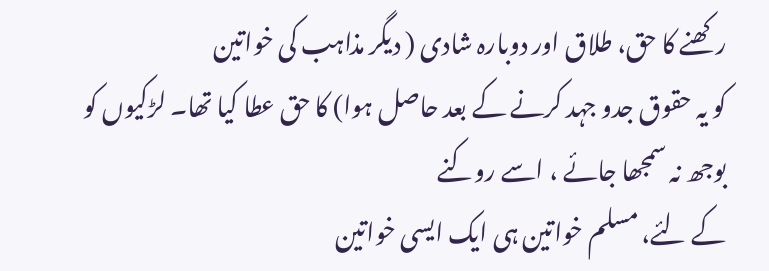رکھنے کا حق، طلاق اور دوبارہ شادی ( دیگر مذاہب کی خواتین
کو یہ حقوق جدو جہد کرنے کے بعد حاصل ہوا) کا حق عطا کیا تھا۔ لڑکیوں کو بوجھ نہ سمجھا جائے ، اسے روکنے
کے لئے، مسلم خواتین ہی ایک ایسی خواتین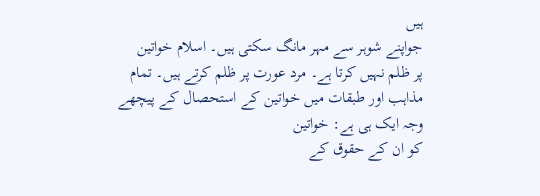ہیں
جواپنے شوہر سے مہر مانگ سکتی ہیں۔ اسلام خواتین
پر ظلم نہیں کرتا ہے۔ مرد عورت پر ظلم کرتے ہیں۔ تمام مذاہب اور طبقات میں خواتین کے استحصال کے پیچھے وجہ ایک ہی ہے: خواتین
کو ان کے حقوق کے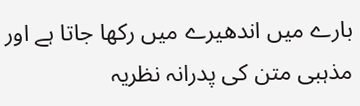بارے میں اندھیرے میں رکھا جاتا ہے اور مذہبی متن کی پدرانہ نظریہ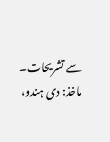سے تشریحات۔
ماخذ: دی ہندو،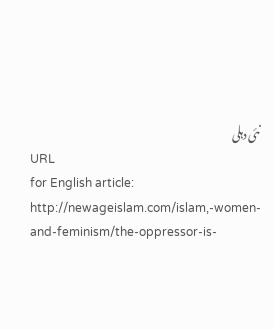نئی دہلی
URL
for English article: http://newageislam.com/islam,-women-and-feminism/the-oppressor-is-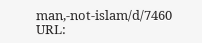man,-not-islam/d/7460
URL: